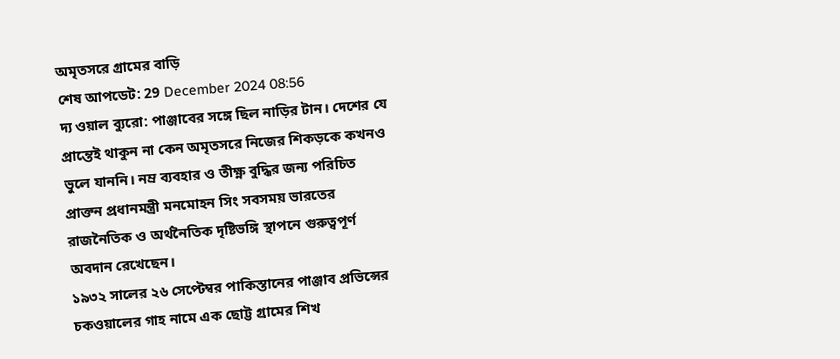অমৃতসরে গ্ৰামের বাড়ি
শেষ আপডেট: 29 December 2024 08:56
দ্য ওয়াল ব্যুরো: পাঞ্জাবের সঙ্গে ছিল নাড়ির টান। দেশের যে প্রান্তেই থাকুন না কেন অমৃতসরে নিজের শিকড়কে কখনও ভুলে যাননি। নম্র ব্যবহার ও তীক্ষ্ণ বুদ্ধির জন্য পরিচিত প্রাক্তন প্রধানমন্ত্রী মনমোহন সিং সবসময় ভারতের রাজনৈতিক ও অর্থনৈতিক দৃষ্টিভঙ্গি স্থাপনে গুরুত্বপূর্ণ অবদান রেখেছেন।
১৯৩২ সালের ২৬ সেপ্টেম্বর পাকিস্তানের পাঞ্জাব প্রভিন্সের চকওয়ালের গাহ নামে এক ছোট্ট গ্রামের শিখ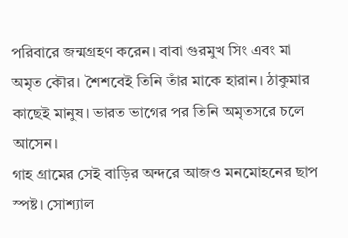পরিবারে জন্মগ্রহণ করেন। বাবা গুরমুখ সিং এবং মা অমৃত কৌর। শৈশবেই তিনি তাঁর মাকে হারান। ঠাকুমার কাছেই মানুষ। ভারত ভাগের পর তিনি অমৃতসরে চলে আসেন।
গাহ গ্ৰামের সেই বাড়ির অন্দরে আজও মনমোহনের ছাপ স্পষ্ট। সোশ্যাল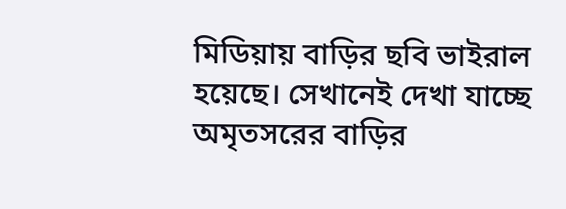মিডিয়ায় বাড়ির ছবি ভাইরাল হয়েছে। সেখানেই দেখা যাচ্ছে অমৃতসরের বাড়ির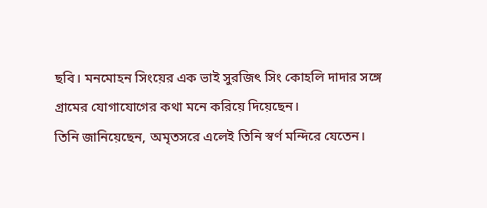ছবি। মনমোহন সিংয়ের এক ভাই সুরজিৎ সিং কোহলি দাদার সঙ্গে গ্ৰামের যোগাযোগের কথা মনে করিয়ে দিয়েছেন।
তিনি জানিয়েছেন, অমৃতসরে এলেই তিনি স্বর্ণ মন্দিরে যেতেন।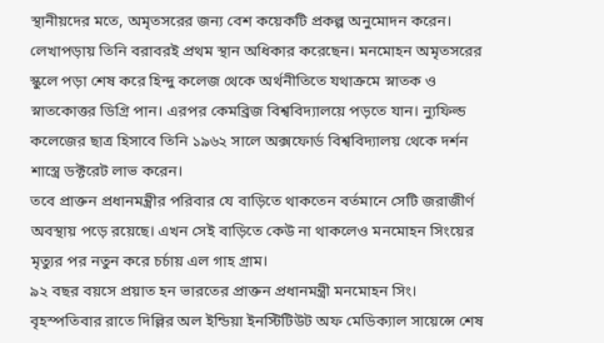স্থানীয়দের মতে, অমৃতসরের জন্য বেশ কয়েকটি প্রকল্প অনুমোদন করেন।
লেখাপড়ায় তিনি বরাবরই প্রথম স্থান অধিকার করেছেন। মনমোহন অমৃতসরের স্কুলে পড়া শেষ করে হিন্দু কলেজ থেকে অর্থনীতিতে যথাক্রমে স্নাতক ও স্নাতকোত্তর ডিগ্রি পান। এরপর কেমব্রিজ বিশ্ববিদ্যালয়ে পড়তে যান। ন্যুফিল্ড কলেজের ছাত্র হিসাবে তিনি ১৯৬২ সালে অক্সফোর্ড বিশ্ববিদ্যালয় থেকে দর্শন শাস্ত্রে ডক্টরেট লাভ করেন।
তবে প্রাক্তন প্রধানমন্ত্রীর পরিবার যে বাড়িতে থাকতেন বর্তমানে সেটি জরাজীর্ণ অবস্থায় পড়ে রয়েছে। এখন সেই বাড়িতে কেউ না থাকলেও মনমোহন সিংয়ের মৃত্যুর পর নতুন করে চর্চায় এল গাহ গ্রাম।
৯২ বছর বয়সে প্রয়াত হন ভারতের প্রাক্তন প্রধানমন্ত্রী মনমোহন সিং। বৃহস্পতিবার রাতে দিল্লির অল ইন্ডিয়া ইনস্টিটিউট অফ মেডিক্যাল সায়েন্সে শেষ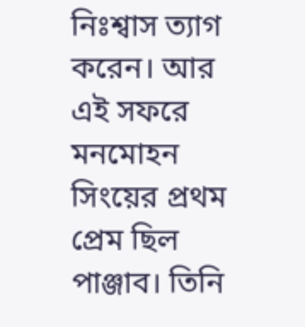নিঃশ্বাস ত্যাগ করেন। আর এই সফরে মনমোহন সিংয়ের প্রথম প্রেম ছিল পাঞ্জাব। তিনি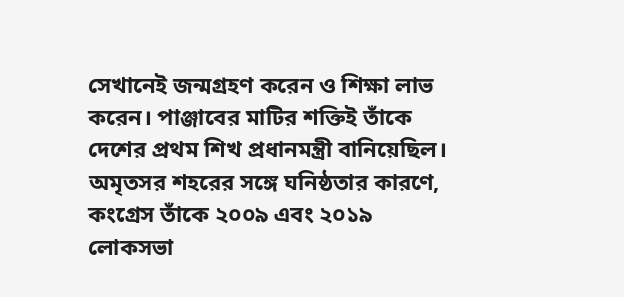সেখানেই জন্মগ্রহণ করেন ও শিক্ষা লাভ করেন। পাঞ্জাবের মাটির শক্তিই তাঁকে দেশের প্রথম শিখ প্রধানমন্ত্রী বানিয়েছিল।
অমৃতসর শহরের সঙ্গে ঘনিষ্ঠতার কারণে, কংগ্রেস তাঁকে ২০০৯ এবং ২০১৯ লোকসভা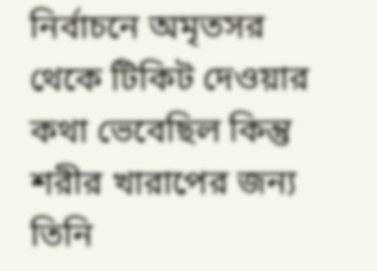নির্বাচনে অমৃতসর থেকে টিকিট দেওয়ার কথা ভেবেছিল কিন্তু শরীর খারাপের জন্য তিনি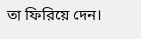তা ফিরিয়ে দেন।